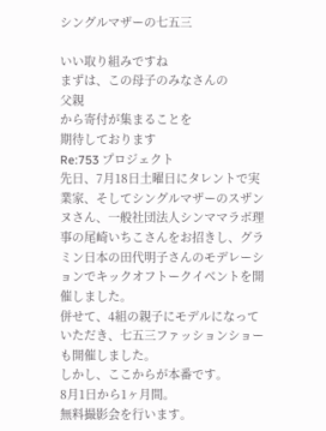シングルマザーの七五三

いい取り組みですね
まずは、この母子のみなさんの
父親
から寄付が集まることを
期待しております
Re:753 プロジェクト
先日、7月18日土曜日にタレントで実業家、そしてシングルマザーのスザンヌさん、一般社団法人シンママラボ理事の尾崎いちこさんをお招きし、グラミン日本の田代明子さんのモデレーションでキックオフトークイベントを開催しました。
併せて、4組の親子にモデルになっていただき、七五三ファッションショーも開催しました。
しかし、ここからが本番です。
8月1日から1ヶ月間。
無料撮影会を行います。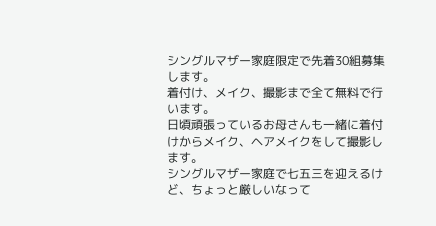シングルマザー家庭限定で先着30組募集します。
着付け、メイク、撮影まで全て無料で行います。
日頃頑張っているお母さんも一緒に着付けからメイク、ヘアメイクをして撮影します。
シングルマザー家庭で七五三を迎えるけど、ちょっと厳しいなって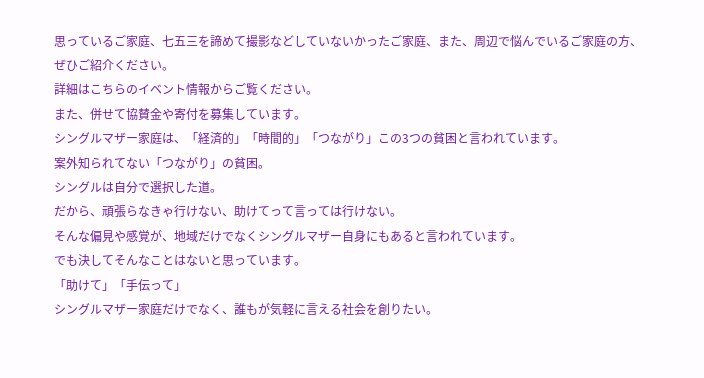思っているご家庭、七五三を諦めて撮影などしていないかったご家庭、また、周辺で悩んでいるご家庭の方、ぜひご紹介ください。
詳細はこちらのイベント情報からご覧ください。
また、併せて協賛金や寄付を募集しています。
シングルマザー家庭は、「経済的」「時間的」「つながり」この3つの貧困と言われています。
案外知られてない「つながり」の貧困。
シングルは自分で選択した道。
だから、頑張らなきゃ行けない、助けてって言っては行けない。
そんな偏見や感覚が、地域だけでなくシングルマザー自身にもあると言われています。
でも決してそんなことはないと思っています。
「助けて」「手伝って」
シングルマザー家庭だけでなく、誰もが気軽に言える社会を創りたい。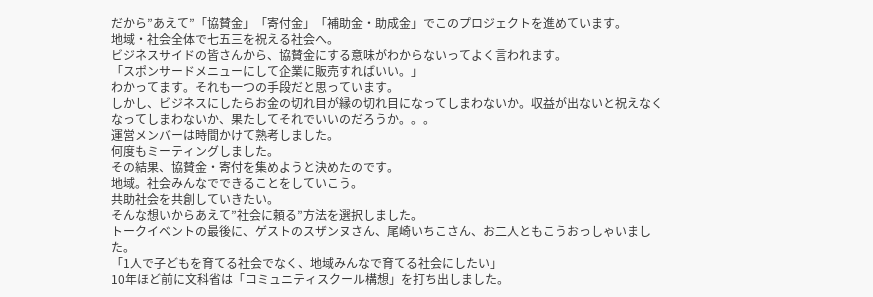だから”あえて”「協賛金」「寄付金」「補助金・助成金」でこのプロジェクトを進めています。
地域・社会全体で七五三を祝える社会へ。
ビジネスサイドの皆さんから、協賛金にする意味がわからないってよく言われます。
「スポンサードメニューにして企業に販売すればいい。」
わかってます。それも一つの手段だと思っています。
しかし、ビジネスにしたらお金の切れ目が縁の切れ目になってしまわないか。収益が出ないと祝えなくなってしまわないか、果たしてそれでいいのだろうか。。。
運営メンバーは時間かけて熟考しました。
何度もミーティングしました。
その結果、協賛金・寄付を集めようと決めたのです。
地域。社会みんなでできることをしていこう。
共助社会を共創していきたい。
そんな想いからあえて”社会に頼る”方法を選択しました。
トークイベントの最後に、ゲストのスザンヌさん、尾崎いちこさん、お二人ともこうおっしゃいました。
「1人で子どもを育てる社会でなく、地域みんなで育てる社会にしたい」
10年ほど前に文科省は「コミュニティスクール構想」を打ち出しました。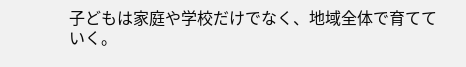子どもは家庭や学校だけでなく、地域全体で育てていく。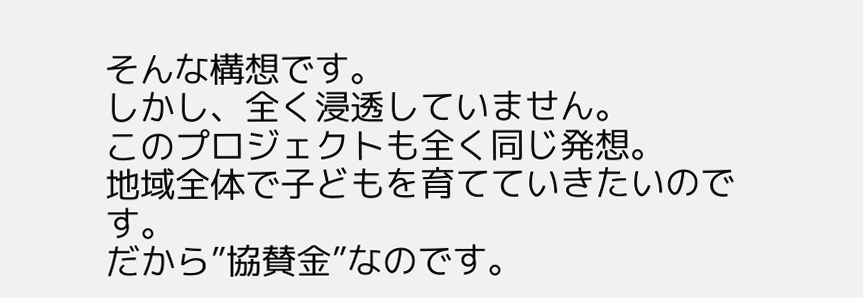そんな構想です。
しかし、全く浸透していません。
このプロジェクトも全く同じ発想。
地域全体で子どもを育てていきたいのです。
だから”協賛金”なのです。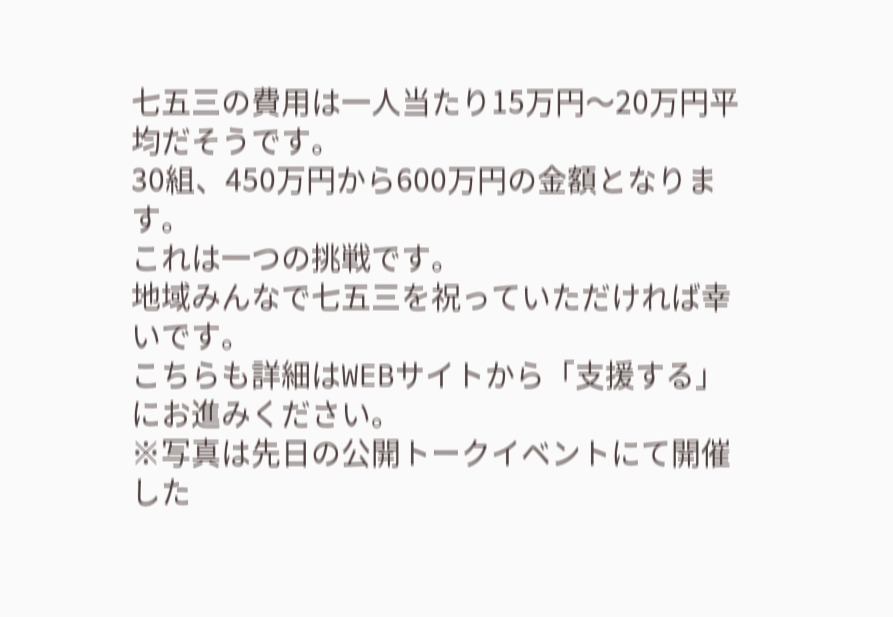七五三の費用は一人当たり15万円〜20万円平均だそうです。
30組、450万円から600万円の金額となります。
これは一つの挑戦です。
地域みんなで七五三を祝っていただければ幸いです。
こちらも詳細はWEBサイトから「支援する」にお進みください。
※写真は先日の公開トークイベントにて開催した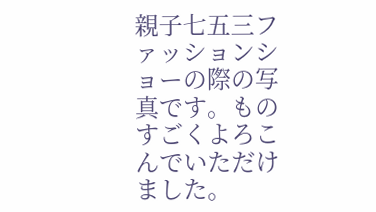親子七五三ファッションショーの際の写真です。ものすごくよろこんでいただけました。